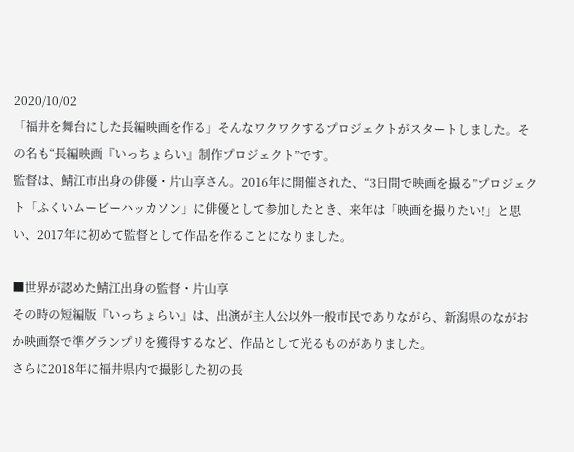2020/10/02
「福井を舞台にした長編映画を作る」そんなワクワクするプロジェクトがスタートしました。その名も“長編映画『いっちょらい』制作プロジェクト”です。
監督は、鯖江市出身の俳優・片山享さん。2016年に開催された、“3日間で映画を撮る”プロジェクト「ふくいムービーハッカソン」に俳優として参加したとき、来年は「映画を撮りたい!」と思い、2017年に初めて監督として作品を作ることになりました。

■世界が認めた鯖江出身の監督・片山享
その時の短編版『いっちょらい』は、出演が主人公以外一般市民でありながら、新潟県のながおか映画祭で準グランプリを獲得するなど、作品として光るものがありました。
さらに2018年に福井県内で撮影した初の長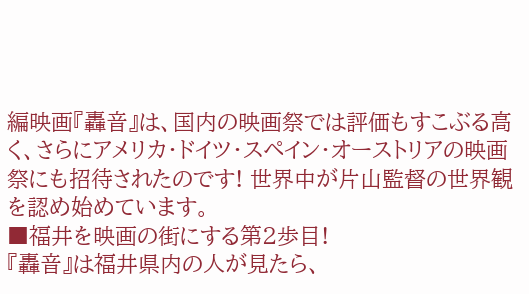編映画『轟音』は、国内の映画祭では評価もすこぶる高く、さらにアメリカ・ドイツ・スペイン・オーストリアの映画祭にも招待されたのです! 世界中が片山監督の世界観を認め始めています。
■福井を映画の街にする第2歩目!
『轟音』は福井県内の人が見たら、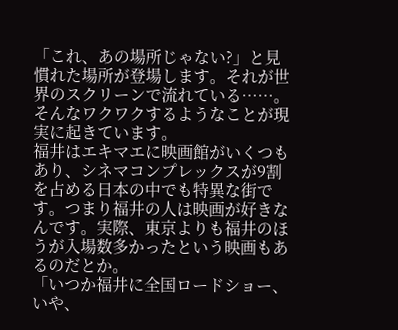「これ、あの場所じゃない?」と見慣れた場所が登場します。それが世界のスクリーンで流れている……。そんなワクワクするようなことが現実に起きています。
福井はエキマエに映画館がいくつもあり、シネマコンプレックスが9割を占める日本の中でも特異な街です。つまり福井の人は映画が好きなんです。実際、東京よりも福井のほうが入場数多かったという映画もあるのだとか。
「いつか福井に全国ロードショー、いや、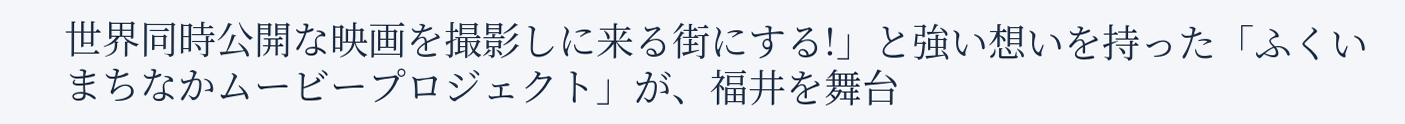世界同時公開な映画を撮影しに来る街にする!」と強い想いを持った「ふくいまちなかムービープロジェクト」が、福井を舞台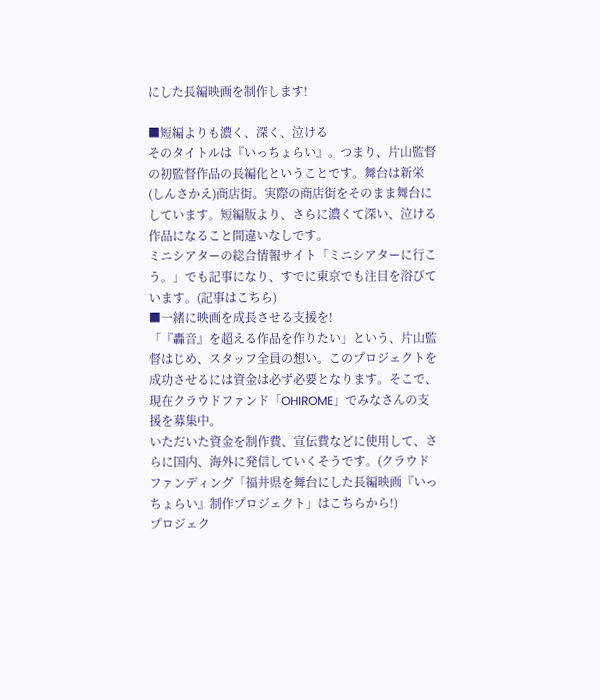にした長編映画を制作します!

■短編よりも濃く、深く、泣ける
そのタイトルは『いっちょらい』。つまり、片山監督の初監督作品の長編化ということです。舞台は新栄(しんさかえ)商店街。実際の商店街をそのまま舞台にしています。短編版より、さらに濃くて深い、泣ける作品になること間違いなしです。
ミニシアターの総合情報サイト「ミニシアターに行こう。」でも記事になり、すでに東京でも注目を浴びています。(記事はこちら)
■一緒に映画を成長させる支援を!
「『轟音』を超える作品を作りたい」という、片山監督はじめ、スタッフ全員の想い。このプロジェクトを成功させるには資金は必ず必要となります。そこで、現在クラウドファンド「OHIROME」でみなさんの支援を募集中。
いただいた資金を制作費、宣伝費などに使用して、さらに国内、海外に発信していくそうです。(クラウドファンディング「福井県を舞台にした長編映画『いっちょらい』制作プロジェクト」はこちらから!)
プロジェク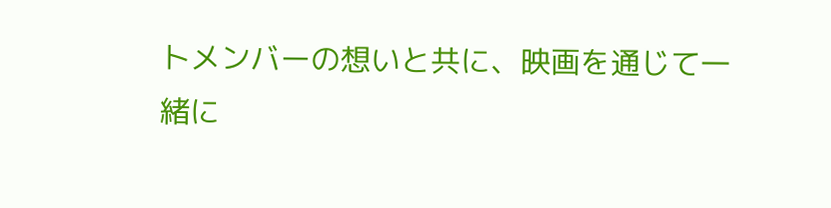トメンバーの想いと共に、映画を通じて一緒に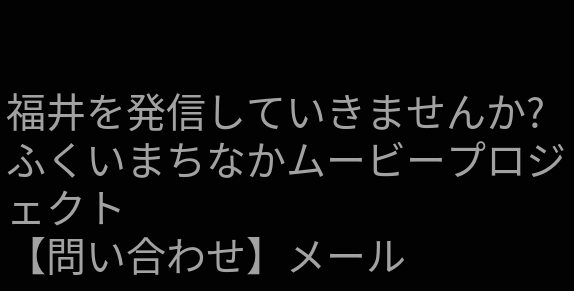福井を発信していきませんか?
ふくいまちなかムービープロジェクト
【問い合わせ】メール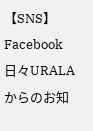【SNS】Facebook
日々URALAからのお知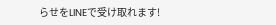らせをLINEで受け取れます!